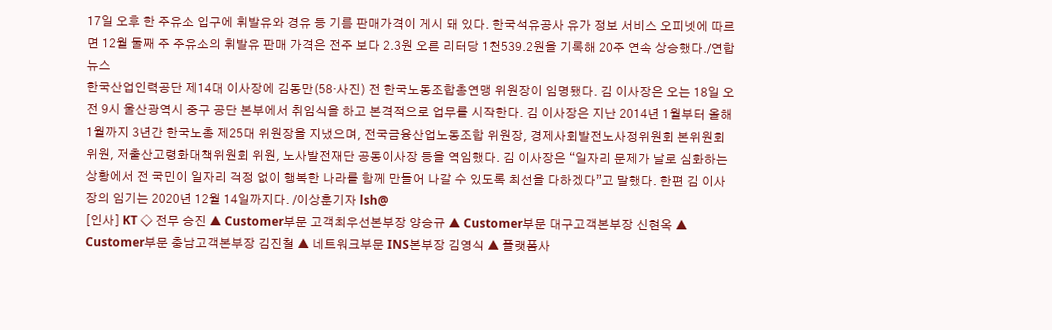17일 오후 한 주유소 입구에 휘발유와 경유 등 기름 판매가격이 게시 돼 있다. 한국석유공사 유가 정보 서비스 오피넷에 따르면 12월 둘째 주 주유소의 휘발유 판매 가격은 전주 보다 2.3원 오른 리터당 1천539.2원을 기록해 20주 연속 상승했다./연합뉴스
한국산업인력공단 제14대 이사장에 김동만(58·사진) 전 한국노동조합총연맹 위원장이 임명됐다. 김 이사장은 오는 18일 오전 9시 울산광역시 중구 공단 본부에서 취임식을 하고 본격적으로 업무를 시작한다. 김 이사장은 지난 2014년 1월부터 올해 1월까지 3년간 한국노총 제25대 위원장을 지냈으며, 전국금융산업노동조합 위원장, 경제사회발전노사정위원회 본위원회 위원, 저출산고령화대책위원회 위원, 노사발전재단 공동이사장 등을 역임했다. 김 이사장은 “일자리 문제가 날로 심화하는 상황에서 전 국민이 일자리 걱정 없이 행복한 나라를 함께 만들어 나갈 수 있도록 최선을 다하겠다”고 말했다. 한편 김 이사장의 임기는 2020년 12월 14일까지다. /이상훈기자 lsh@
[인사] KT ◇ 전무 승진 ▲ Customer부문 고객최우선본부장 양승규 ▲ Customer부문 대구고객본부장 신현옥 ▲ Customer부문 충남고객본부장 김진철 ▲ 네트워크부문 INS본부장 김영식 ▲ 플랫폼사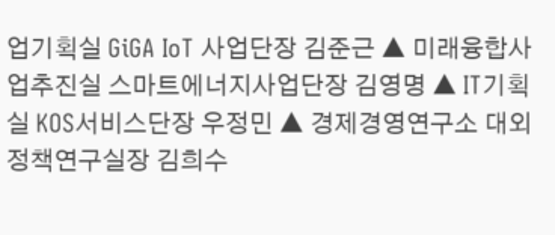업기획실 GiGA IoT 사업단장 김준근 ▲ 미래융합사업추진실 스마트에너지사업단장 김영명 ▲ IT기획실 KOS서비스단장 우정민 ▲ 경제경영연구소 대외정책연구실장 김희수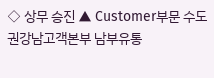◇ 상무 승진 ▲ Customer부문 수도권강남고객본부 남부유통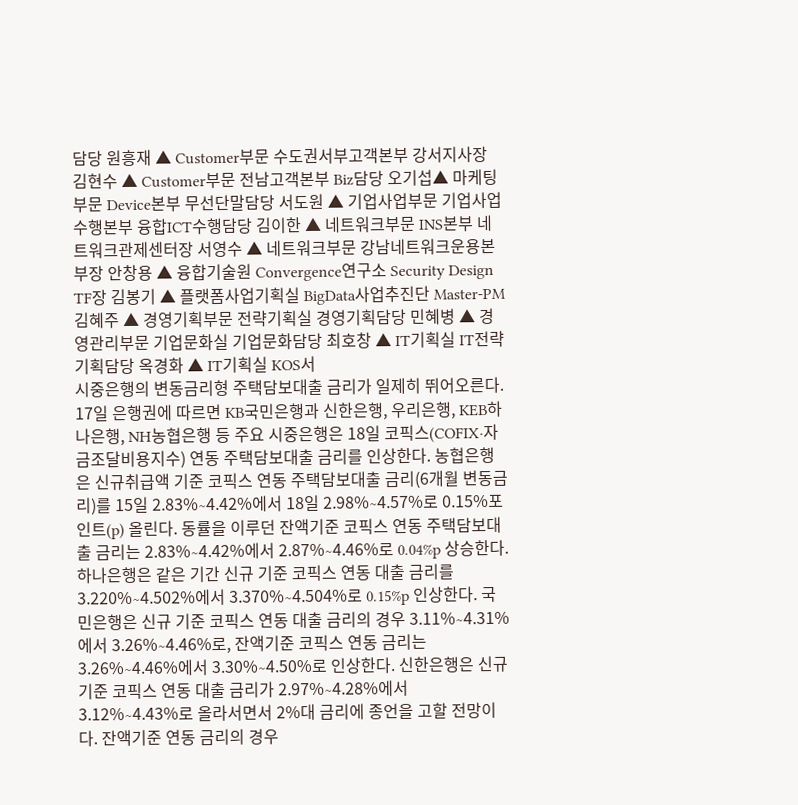담당 원흥재 ▲ Customer부문 수도권서부고객본부 강서지사장 김현수 ▲ Customer부문 전남고객본부 Biz담당 오기섭▲ 마케팅부문 Device본부 무선단말담당 서도원 ▲ 기업사업부문 기업사업수행본부 융합ICT수행담당 김이한 ▲ 네트워크부문 INS본부 네트워크관제센터장 서영수 ▲ 네트워크부문 강남네트워크운용본부장 안창용 ▲ 융합기술원 Convergence연구소 Security Design TF장 김봉기 ▲ 플랫폼사업기획실 BigData사업추진단 Master-PM 김혜주 ▲ 경영기획부문 전략기획실 경영기획담당 민혜병 ▲ 경영관리부문 기업문화실 기업문화담당 최호창 ▲ IT기획실 IT전략기획담당 옥경화 ▲ IT기획실 KOS서
시중은행의 변동금리형 주택담보대출 금리가 일제히 뛰어오른다. 17일 은행권에 따르면 KB국민은행과 신한은행, 우리은행, KEB하나은행, NH농협은행 등 주요 시중은행은 18일 코픽스(COFIX·자금조달비용지수) 연동 주택담보대출 금리를 인상한다. 농협은행은 신규취급액 기준 코픽스 연동 주택담보대출 금리(6개월 변동금리)를 15일 2.83%∼4.42%에서 18일 2.98%∼4.57%로 0.15%포인트(p) 올린다. 동률을 이루던 잔액기준 코픽스 연동 주택담보대출 금리는 2.83%∼4.42%에서 2.87%∼4.46%로 0.04%p 상승한다. 하나은행은 같은 기간 신규 기준 코픽스 연동 대출 금리를 3.220%∼4.502%에서 3.370%∼4.504%로 0.15%p 인상한다. 국민은행은 신규 기준 코픽스 연동 대출 금리의 경우 3.11%∼4.31%에서 3.26%∼4.46%로, 잔액기준 코픽스 연동 금리는 3.26%∼4.46%에서 3.30%∼4.50%로 인상한다. 신한은행은 신규 기준 코픽스 연동 대출 금리가 2.97%∼4.28%에서 3.12%∼4.43%로 올라서면서 2%대 금리에 종언을 고할 전망이다. 잔액기준 연동 금리의 경우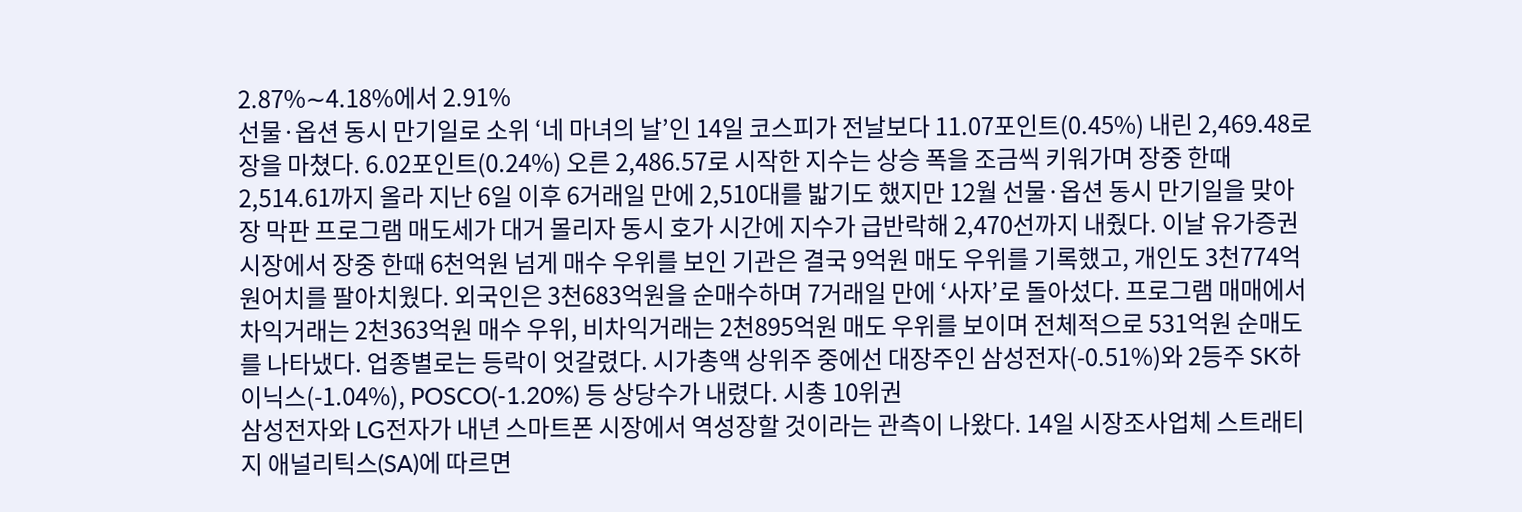2.87%∼4.18%에서 2.91%
선물·옵션 동시 만기일로 소위 ‘네 마녀의 날’인 14일 코스피가 전날보다 11.07포인트(0.45%) 내린 2,469.48로 장을 마쳤다. 6.02포인트(0.24%) 오른 2,486.57로 시작한 지수는 상승 폭을 조금씩 키워가며 장중 한때 2,514.61까지 올라 지난 6일 이후 6거래일 만에 2,510대를 밟기도 했지만 12월 선물·옵션 동시 만기일을 맞아 장 막판 프로그램 매도세가 대거 몰리자 동시 호가 시간에 지수가 급반락해 2,470선까지 내줬다. 이날 유가증권시장에서 장중 한때 6천억원 넘게 매수 우위를 보인 기관은 결국 9억원 매도 우위를 기록했고, 개인도 3천774억원어치를 팔아치웠다. 외국인은 3천683억원을 순매수하며 7거래일 만에 ‘사자’로 돌아섰다. 프로그램 매매에서 차익거래는 2천363억원 매수 우위, 비차익거래는 2천895억원 매도 우위를 보이며 전체적으로 531억원 순매도를 나타냈다. 업종별로는 등락이 엇갈렸다. 시가총액 상위주 중에선 대장주인 삼성전자(-0.51%)와 2등주 SK하이닉스(-1.04%), POSCO(-1.20%) 등 상당수가 내렸다. 시총 10위권
삼성전자와 LG전자가 내년 스마트폰 시장에서 역성장할 것이라는 관측이 나왔다. 14일 시장조사업체 스트래티지 애널리틱스(SA)에 따르면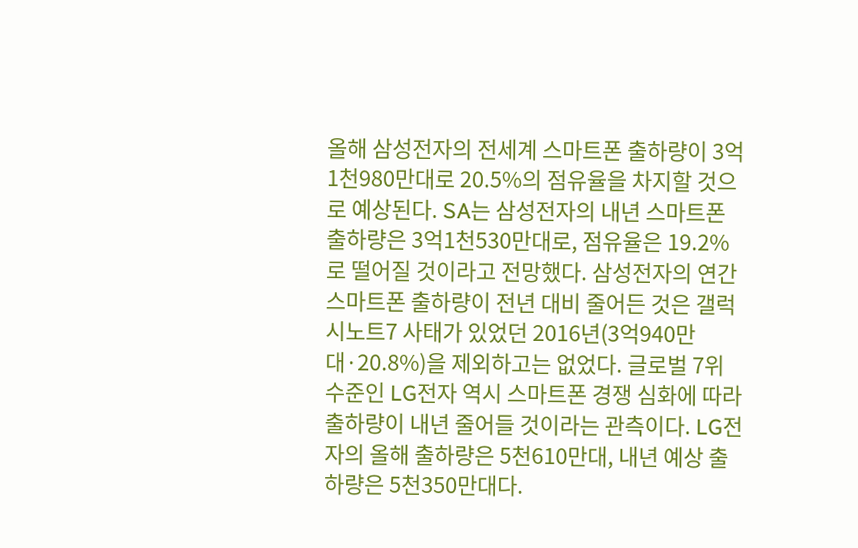올해 삼성전자의 전세계 스마트폰 출하량이 3억1천980만대로 20.5%의 점유율을 차지할 것으로 예상된다. SA는 삼성전자의 내년 스마트폰 출하량은 3억1천530만대로, 점유율은 19.2%로 떨어질 것이라고 전망했다. 삼성전자의 연간 스마트폰 출하량이 전년 대비 줄어든 것은 갤럭시노트7 사태가 있었던 2016년(3억940만대·20.8%)을 제외하고는 없었다. 글로벌 7위 수준인 LG전자 역시 스마트폰 경쟁 심화에 따라 출하량이 내년 줄어들 것이라는 관측이다. LG전자의 올해 출하량은 5천610만대, 내년 예상 출하량은 5천350만대다.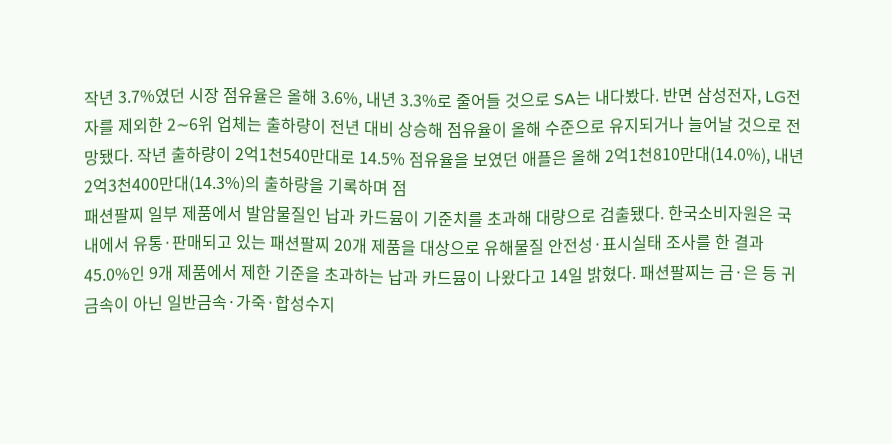작년 3.7%였던 시장 점유율은 올해 3.6%, 내년 3.3%로 줄어들 것으로 SA는 내다봤다. 반면 삼성전자, LG전자를 제외한 2∼6위 업체는 출하량이 전년 대비 상승해 점유율이 올해 수준으로 유지되거나 늘어날 것으로 전망됐다. 작년 출하량이 2억1천540만대로 14.5% 점유율을 보였던 애플은 올해 2억1천810만대(14.0%), 내년 2억3천400만대(14.3%)의 출하량을 기록하며 점
패션팔찌 일부 제품에서 발암물질인 납과 카드뮴이 기준치를 초과해 대량으로 검출됐다. 한국소비자원은 국내에서 유통·판매되고 있는 패션팔찌 20개 제품을 대상으로 유해물질 안전성·표시실태 조사를 한 결과 45.0%인 9개 제품에서 제한 기준을 초과하는 납과 카드뮴이 나왔다고 14일 밝혔다. 패션팔찌는 금·은 등 귀금속이 아닌 일반금속·가죽·합성수지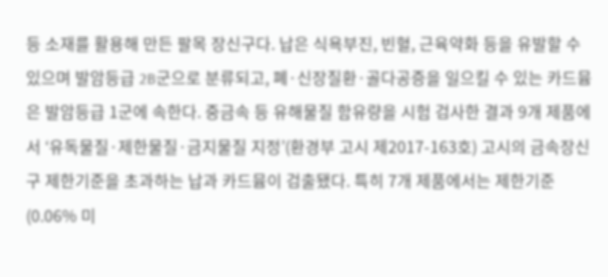등 소재를 활용해 만든 팔목 장신구다. 납은 식욕부진, 빈혈, 근육약화 등을 유발할 수 있으며 발암등급 2B군으로 분류되고, 폐·신장질환·골다공증을 일으킬 수 있는 카드뮴은 발암등급 1군에 속한다. 중금속 등 유해물질 함유량을 시험 검사한 결과 9개 제품에서 ‘유독물질·제한물질·금지물질 지정’(환경부 고시 제2017-163호) 고시의 금속장신구 제한기준을 초과하는 납과 카드뮴이 검출됐다. 특히 7개 제품에서는 제한기준(0.06% 미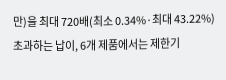만)을 최대 720배(최소 0.34%·최대 43.22%) 초과하는 납이, 6개 제품에서는 제한기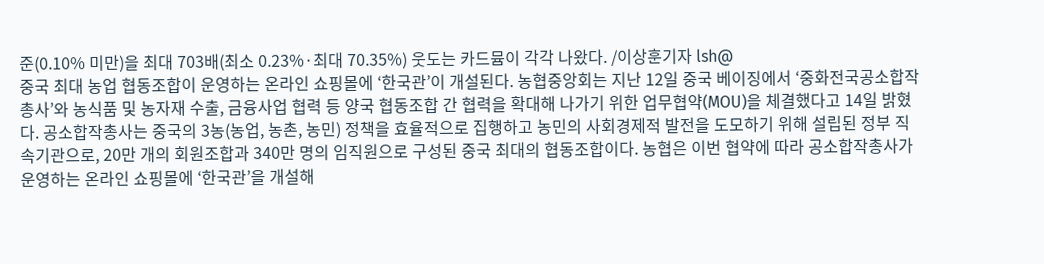준(0.10% 미만)을 최대 703배(최소 0.23%·최대 70.35%) 웃도는 카드뮴이 각각 나왔다. /이상훈기자 lsh@
중국 최대 농업 협동조합이 운영하는 온라인 쇼핑몰에 ‘한국관’이 개설된다. 농협중앙회는 지난 12일 중국 베이징에서 ‘중화전국공소합작총사’와 농식품 및 농자재 수출, 금융사업 협력 등 양국 협동조합 간 협력을 확대해 나가기 위한 업무협약(MOU)을 체결했다고 14일 밝혔다. 공소합작총사는 중국의 3농(농업, 농촌, 농민) 정책을 효율적으로 집행하고 농민의 사회경제적 발전을 도모하기 위해 설립된 정부 직속기관으로, 20만 개의 회원조합과 340만 명의 임직원으로 구성된 중국 최대의 협동조합이다. 농협은 이번 협약에 따라 공소합작총사가 운영하는 온라인 쇼핑몰에 ‘한국관’을 개설해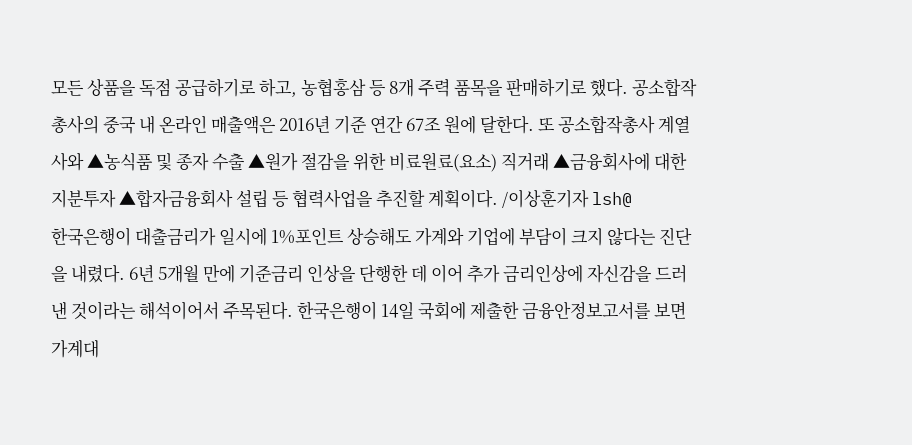모든 상품을 독점 공급하기로 하고, 농협홍삼 등 8개 주력 품목을 판매하기로 했다. 공소합작총사의 중국 내 온라인 매출액은 2016년 기준 연간 67조 원에 달한다. 또 공소합작총사 계열사와 ▲농식품 및 종자 수출 ▲원가 절감을 위한 비료원료(요소) 직거래 ▲금융회사에 대한 지분투자 ▲합자금융회사 설립 등 협력사업을 추진할 계획이다. /이상훈기자 lsh@
한국은행이 대출금리가 일시에 1%포인트 상승해도 가계와 기업에 부담이 크지 않다는 진단을 내렸다. 6년 5개월 만에 기준금리 인상을 단행한 데 이어 추가 금리인상에 자신감을 드러낸 것이라는 해석이어서 주목된다. 한국은행이 14일 국회에 제출한 금융안정보고서를 보면 가계대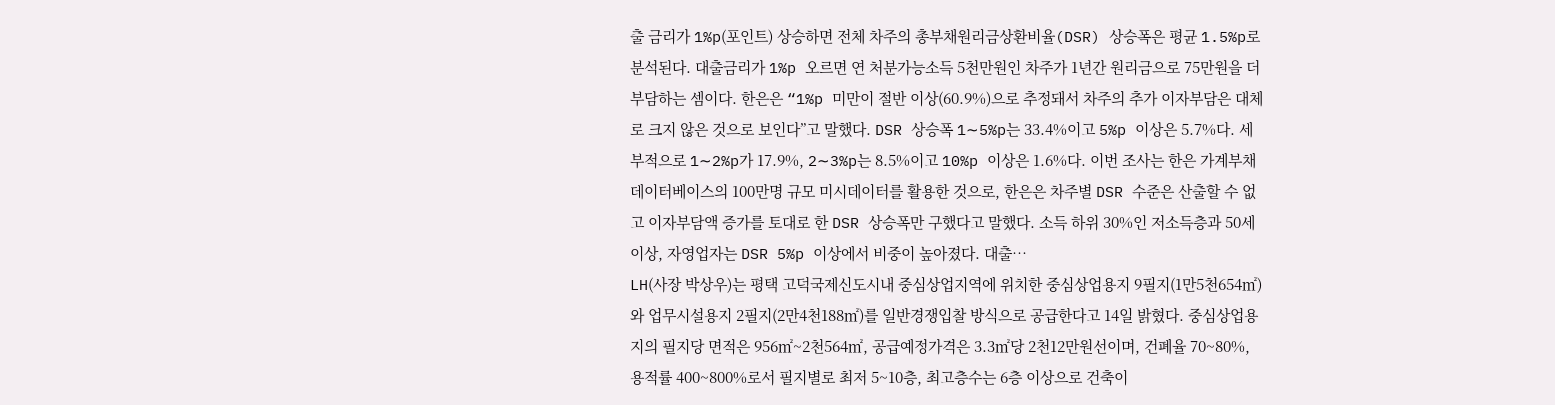출 금리가 1%p(포인트) 상승하면 전체 차주의 총부채원리금상환비율(DSR) 상승폭은 평균 1.5%p로 분석된다. 대출금리가 1%p 오르면 연 처분가능소득 5천만원인 차주가 1년간 원리금으로 75만원을 더 부담하는 셈이다. 한은은 “1%p 미만이 절반 이상(60.9%)으로 추정돼서 차주의 추가 이자부담은 대체로 크지 않은 것으로 보인다”고 말했다. DSR 상승폭 1∼5%p는 33.4%이고 5%p 이상은 5.7%다. 세부적으로 1∼2%p가 17.9%, 2∼3%p는 8.5%이고 10%p 이상은 1.6%다. 이번 조사는 한은 가계부채 데이터베이스의 100만명 규모 미시데이터를 활용한 것으로, 한은은 차주별 DSR 수준은 산출할 수 없고 이자부담액 증가를 토대로 한 DSR 상승폭만 구했다고 말했다. 소득 하위 30%인 저소득층과 50세 이상, 자영업자는 DSR 5%p 이상에서 비중이 높아졌다. 대출…
LH(사장 박상우)는 평택 고덕국제신도시내 중심상업지역에 위치한 중심상업용지 9필지(1만5천654㎡)와 업무시설용지 2필지(2만4천188㎡)를 일반경쟁입찰 방식으로 공급한다고 14일 밝혔다. 중심상업용지의 필지당 면적은 956㎡~2천564㎡, 공급예정가격은 3.3㎡당 2천12만원선이며, 건폐율 70~80%, 용적률 400~800%로서 필지별로 최저 5~10층, 최고층수는 6층 이상으로 건축이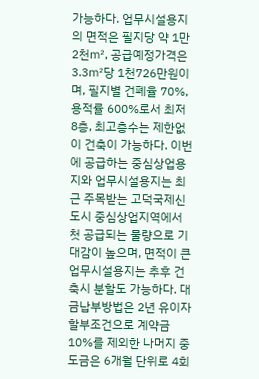가능하다. 업무시설용지의 면적은 필지당 약 1만2천㎡, 공급예정가격은 3.3㎡당 1천726만원이며, 필지별 건폐율 70%, 용적률 600%로서 최저 8층, 최고층수는 제한없이 건축이 가능하다. 이번에 공급하는 중심상업용지와 업무시설용지는 최근 주목받는 고덕국제신도시 중심상업지역에서 첫 공급되는 물량으로 기대감이 높으며, 면적이 큰 업무시설용지는 추후 건축시 분할도 가능하다. 대금납부방법은 2년 유이자 할부조건으로 계약금 10%를 제외한 나머지 중도금은 6개월 단위로 4회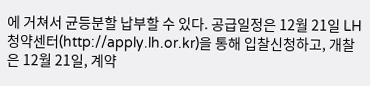에 거쳐서 균등분할 납부할 수 있다. 공급일정은 12월 21일 LH 청약센터(http://apply.lh.or.kr)을 통해 입찰신청하고, 개찰은 12월 21일, 계약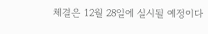체결은 12월 28일에 실시될 예정이다